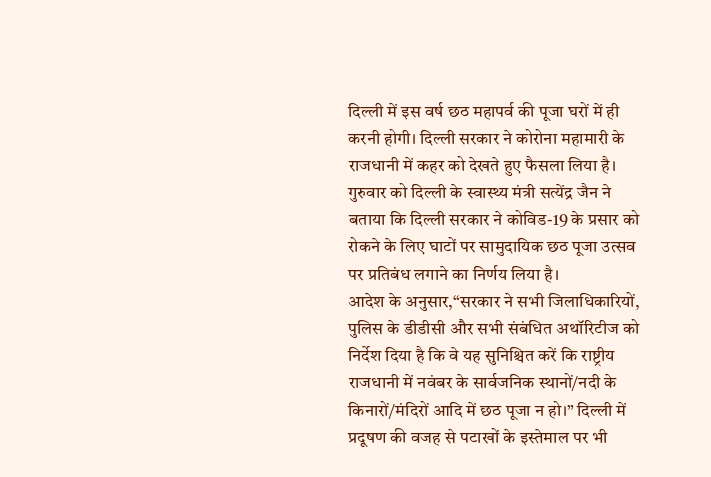दिल्ली में इस वर्ष छठ महापर्व की पूजा घरों में ही करनी होगी। दिल्ली सरकार ने कोरोना महामारी के राजधानी में कहर को देखते हुए फैसला लिया है। गुरुवार को दिल्ली के स्वास्थ्य मंत्री सत्येंद्र जैन ने बताया कि दिल्ली सरकार ने कोविड-19 के प्रसार को रोकने के लिए घाटों पर सामुदायिक छठ पूजा उत्सव पर प्रतिबंध लगाने का निर्णय लिया है।
आदेश के अनुसार,“सरकार ने सभी जिलाधिकारियों, पुलिस के डीडीसी और सभी संबंधित अथॉरिटीज को निर्देश दिया है कि वे यह सुनिश्चित करें कि राष्ट्रीय राजधानी में नवंबर के सार्वजनिक स्थानों/नदी के किनारों/मंदिरों आदि में छठ पूजा न हो।” दिल्ली में प्रदूषण की वजह से पटाखों के इस्तेमाल पर भी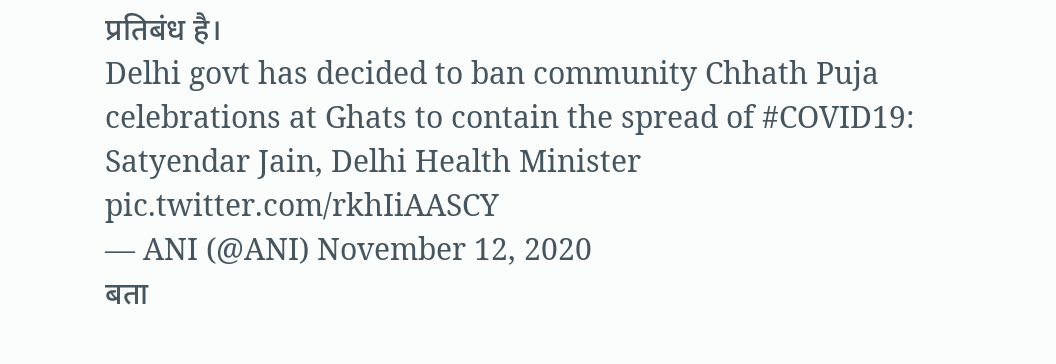प्रतिबंध है।
Delhi govt has decided to ban community Chhath Puja celebrations at Ghats to contain the spread of #COVID19: Satyendar Jain, Delhi Health Minister pic.twitter.com/rkhIiAASCY
— ANI (@ANI) November 12, 2020
बता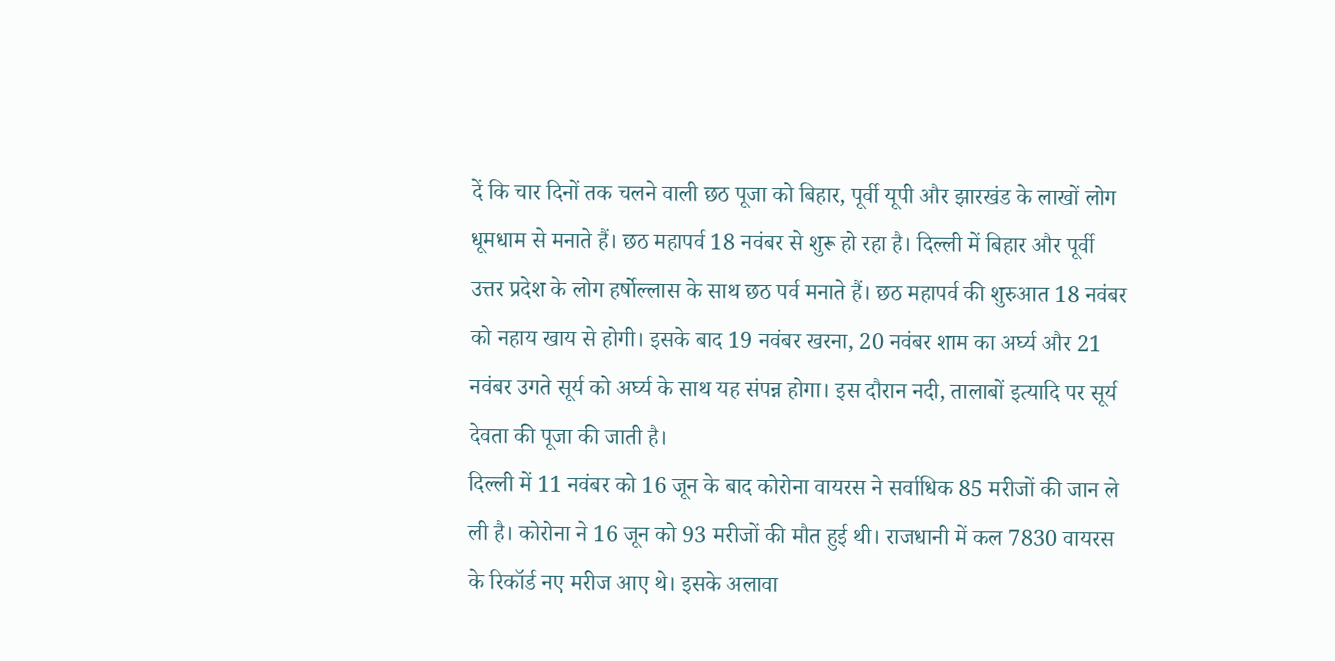दें कि चार दिनों तक चलने वाली छठ पूजा को बिहार, पूर्वी यूपी और झारखंड के लाखों लोग धूमधाम से मनाते हैं। छठ महापर्व 18 नवंबर से शुरू हो रहा है। दिल्ली में बिहार और पूर्वी उत्तर प्रदेश के लोग हर्षोल्लास के साथ छठ पर्व मनाते हैं। छठ महापर्व की शुरुआत 18 नवंबर को नहाय खाय से होगी। इसके बाद 19 नवंबर खरना, 20 नवंबर शाम का अर्घ्य और 21 नवंबर उगते सूर्य को अर्घ्य के साथ यह संपन्न होगा। इस दौरान नदी, तालाबों इत्यादि पर सूर्य देवता की पूजा की जाती है।
दिल्ली में 11 नवंबर को 16 जून के बाद कोरोना वायरस ने सर्वाधिक 85 मरीजों की जान ले ली है। कोरोना ने 16 जून को 93 मरीजों की मौत हुई थी। राजधानी में कल 7830 वायरस के रिकॉर्ड नए मरीज आए थे। इसके अलावा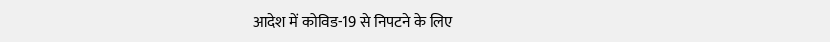आदेश में कोविड-19 से निपटने के लिए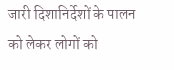जारी दिशानिर्देशों के पालन को लेकर लोगों को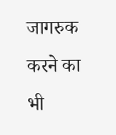जागरुक करने का भी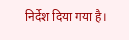निर्देश दिया गया है।